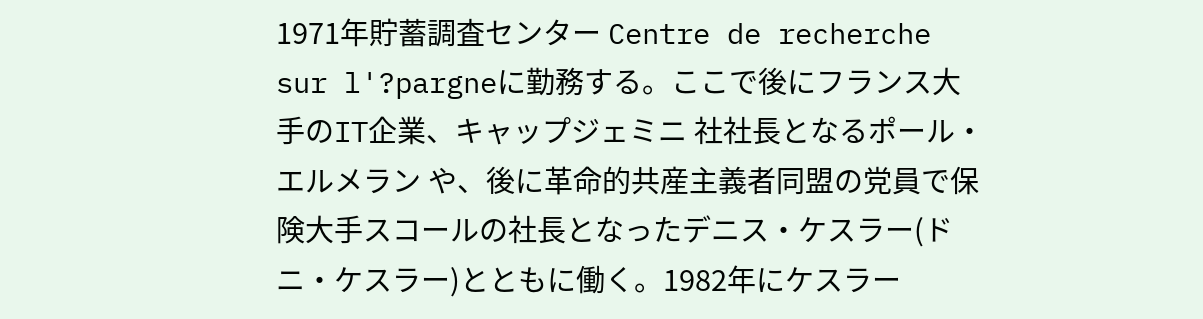1971年貯蓄調査センター Centre de recherche sur l'?pargneに勤務する。ここで後にフランス大手のIT企業、キャップジェミニ 社社長となるポール・エルメラン や、後に革命的共産主義者同盟の党員で保険大手スコールの社長となったデニス・ケスラー(ドニ・ケスラー)とともに働く。1982年にケスラー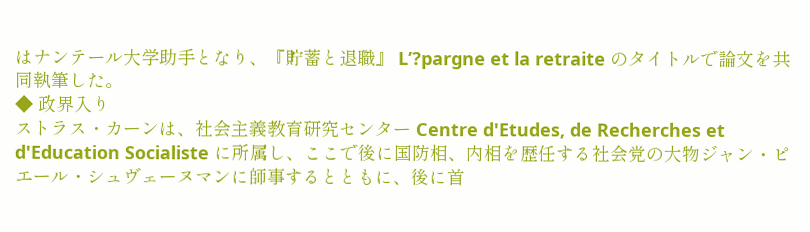はナンテール大学助手となり、『貯蓄と退職』 L’?pargne et la retraite のタイトルで論文を共同執筆した。
◆ 政界入り
ストラス・カーンは、社会主義教育研究センター Centre d'Etudes, de Recherches et d'Education Socialiste に所属し、ここで後に国防相、内相を歴任する社会党の大物ジャン・ピエール・シュヴェーヌマンに師事するとともに、後に首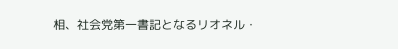相、社会党第一書記となるリオネル・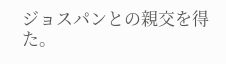ジョスパンとの親交を得た。